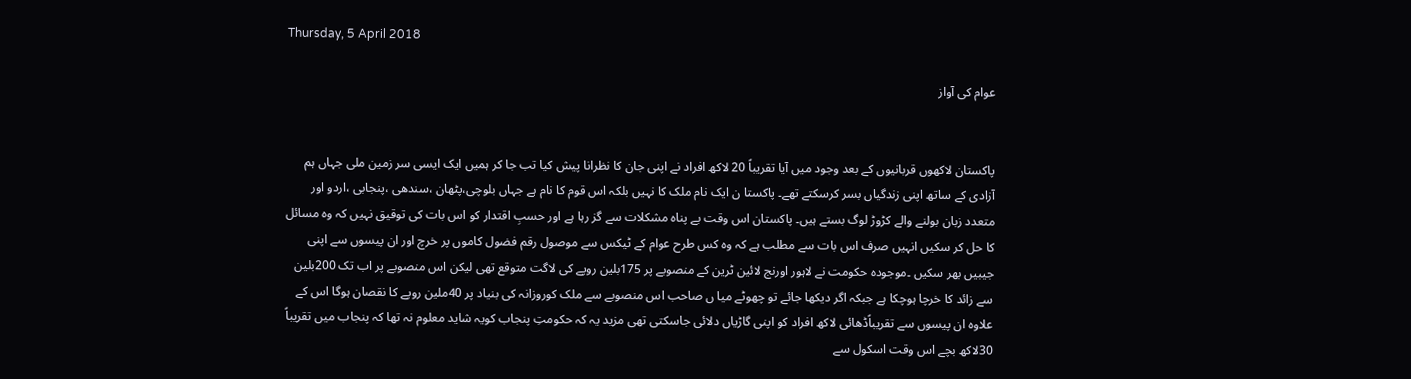Thursday, 5 April 2018

عوام کی آواز


پاکستان لاکھوں قربانیوں کے بعد وجود میں آیا تقریباً 20 لاکھ افراد نے اپنی جان کا نظرانا پیش کیا تب جا کر ہمیں ایک ایسی سر زمین ملی جہاں ہم آزادی کے ساتھ اپنی زندگیاں بسر کرسکتے تھے۔ پاکستا ن ایک نام ملک کا نہیں بلکہ اس قوم کا نام ہے جہاں بلوچی،پٹھان ،سندھی ،پنجابی ،اردو اور متعدد زبان بولنے والے کڑوڑ لوگ بستے ہیں۔ پاکستان اس وقت بے پناہ مشکلات سے گز رہا ہے اور حسبِ اقتدار کو اس بات کی توقیق نہیں کہ وہ مسائل کا حل کر سکیں انہیں صرف اس بات سے مطلب ہے کہ وہ کس طرح عوام کے ٹیکس سے موصول رقم فضول کاموں پر خرچ اور ان پیسوں سے اپنی جیبیں بھر سکیں ۔موجودہ حکومت نے لاہور اورنج لائین ٹرین کے منصوبے پر 175بلین روپے کی لاگت متوقع تھی لیکن اس منصوبے پر اب تک 200بلین سے زائد کا خرچا ہوچکا ہے جبکہ اگر دیکھا جائے تو چھوٹے میا ں صاحب اس منصوبے سے ملک کوروزانہ کی بنیاد پر 40ملین روپے کا نقصان ہوگا اس کے علاوہ ان پیسوں سے تقریباًڈھائی لاکھ افراد کو اپنی گاڑیاں دلائی جاسکتی تھی مزید یہ کہ حکومتِ پنجاب کویہ شاید معلوم نہ تھا کہ پنجاب میں تقریباً 30لاکھ بچے اس وقت اسکول سے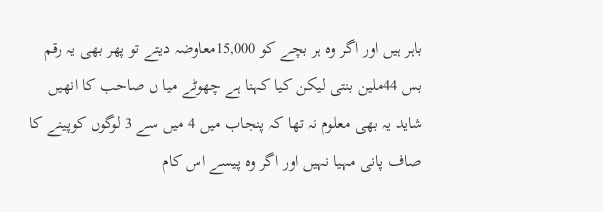باہر ہیں اور اگر وہ ہر بچے کو 15,000معاوضہ دیتے تو پھر بھی یہ رقم بس 44ملین بنتی لیکن کیا کہنا ہے چھوٹے میا ں صاحب کا انھیں شاید یہ بھی معلوم نہ تھا کہ پنجاب میں 4 میں سے 3 لوگوں کوپینے کا صاف پانی مہیا نہیں اور اگر وہ پیسے اس کام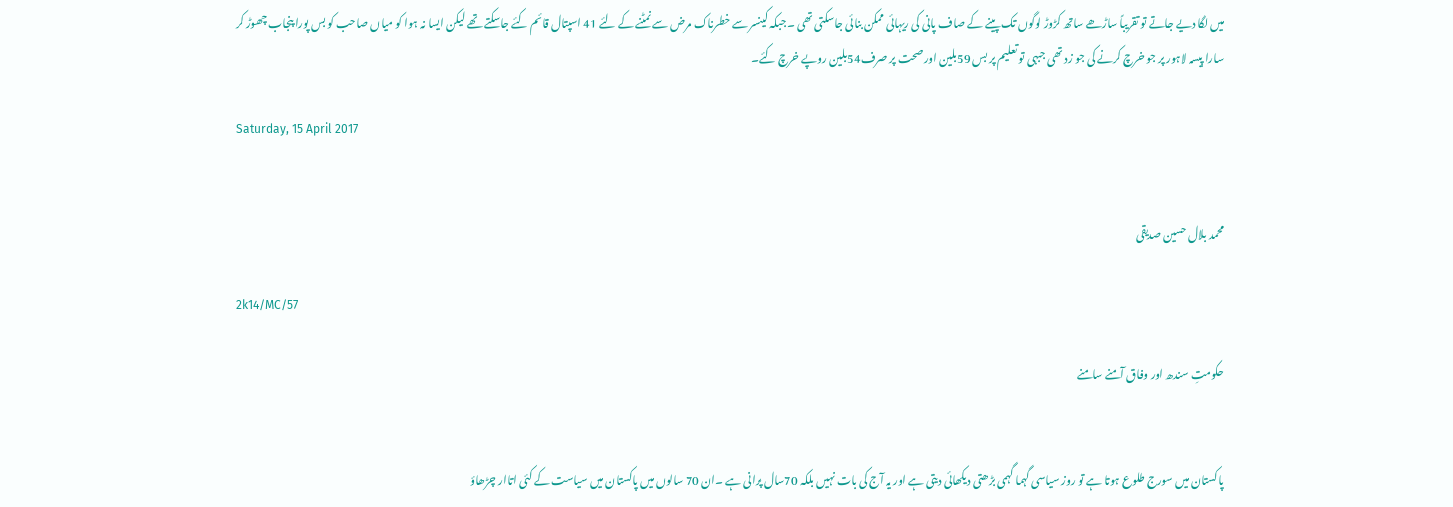میں لگا دیے جاتے تو تقریباً ساڑھے ساتھ کڑوڑ لوگوں تک پینے کے صاف پانی کی ریہائی ممکن بنائی جاسکتی تھی ۔جبکہ کینسر سے خطرناک مرض سے نمٹنے کے لئے 41 اسپتال قائم کئے جاسکتے تھے لیکن ایسا نہ ہوا کو میاں صاحب کو بس پورا پنجاب چھوڑ کر سارا پیسہ لاہور پر جو خرچ کرنے کی جو زد تھی جبہی تو تعلیم پر بس 59بلین اور صحت پر صرف54بلین روپے خرچ کئے۔

Saturday, 15 April 2017


محمد بلال حسین صدیقی

2k14/MC/57

حکومتِ سندھ اور وفاق آمنے سامنے


پاکستان میں سورج طلوع ہوتا ہے تو روز سیاسی گہما گہمی بڑھتی دیکھائی دیتی ہے اور یہ آج کی بات نہیں بلکہ 70سال پرانی ہے ۔ان 70 سالوں میں پاکستان میں سیاست کے کئی اتاار چڑھاؤ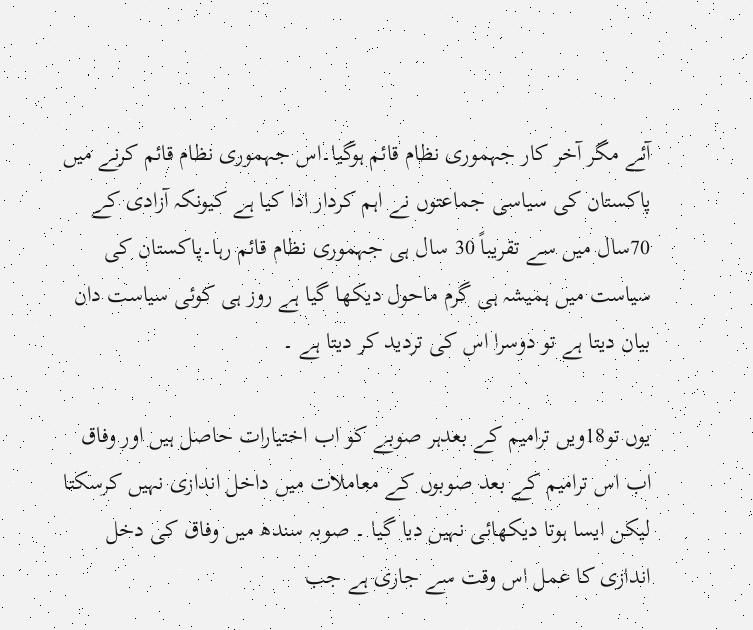آئے مگر آخر کار جہموری نظام قائم ہوگیا۔اس جہموری نظام قائم کرنے میں پاکستان کی سیاسی جماعتوں نے اہم کردار ادا کیا ہے کیونکہ آزادی کے 70سال میں سے تقریباً 30 سال ہی جہموری نظام قائم رہا۔پاکستان کی سیاست میں ہمیشہ ہی گرم ماحول دیکھا گیا ہے روز ہی کوئی سیاست دان بیان دیتا ہے تو دوسرا اس کی تردید کر دیتا ہے ۔

یوں تو18ویں ترامیم کے بعدہر صوبے کو اب اختیارات حاصل ہیں اور وفاق اب اس ترامیم کے بعد صوبوں کے معاملات میں داخل اندازی نہیں کرسکتا لیکن ایسا ہوتا دیکھائی نہیں دیا گیا ۔ صوبہ سندھ میں وفاق کی دخل اندازی کا عمل اس وقت سے جاری ہے جب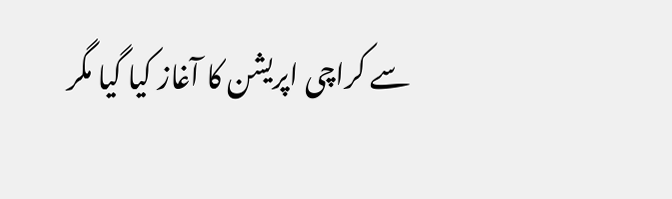سے کراچی اپریشن کا آغاز کیا گیا مگر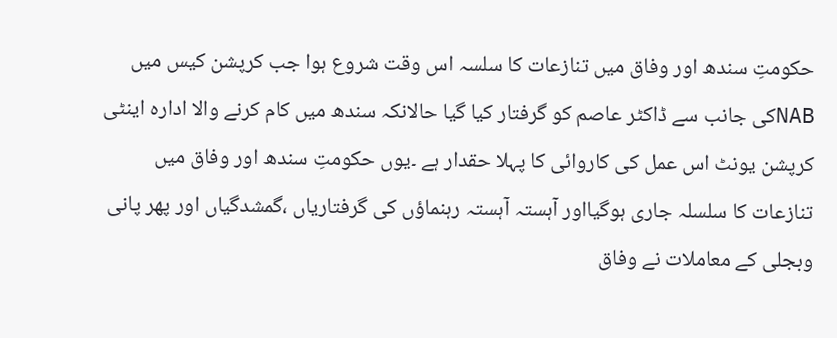حکومتِ سندھ اور وفاق میں تنازعات کا سلسہ اس وقت شروع ہوا جب کرپشن کیس میں NABکی جانب سے ڈاکٹر عاصم کو گرفتار کیا گیا حالانکہ سندھ میں کام کرنے والا ادارہ اینٹی کرپشن یونٹ اس عمل کی کاروائی کا پہلا حقدار ہے ۔یوں حکومتِ سندھ اور وفاق میں تنازعات کا سلسلہ جاری ہوگیااور آہستہ آہستہ رہنماؤں کی گرفتاریاں ،گمشدگیاں اور پھر پانی وبجلی کے معاملات نے وفاق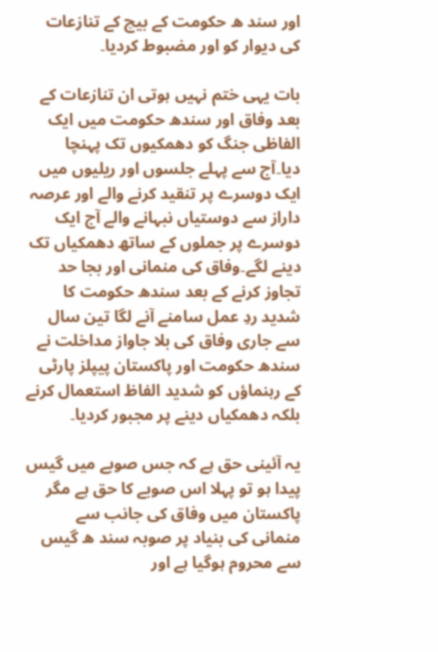اور سند ھ حکومت کے بیچ کے تنازعات کی دیوار کو اور مضبوط کردیا۔

بات یہی ختم نہیں ہوتی ان تنازعات کے بعد وفاق اور سندھ حکومت میں ایک الفاظی جنگ کو دھمکیوں تک پہنچا دیا۔آج سے پہلے جلسوں اور ریلیوں میں ایک دوسرے پر تنقید کرنے والے اور عرصہ داراز سے دوستیاں نبہانے والے آج ایک دوسرے پر جملوں کے ساتھ دھمکیاں تک دینے لگے۔وفاق کی منمانی اور بجا حد تجاوز کرنے کے بعد سندھ حکومت کا شدید ردِ عمل سامنے آنے لگا تین سال سے جاری وفاق کی بلا جاواز مداخلت نے سندھ حکومت اور پاکستان پیپلز پارٹی کے رہنماؤں کو شدید الفاظ استعمال کرنے بلکہ دھمکیاں دینے پر مجبور کردیا۔

یہ آئینی حق ہے کہ جس صوبے میں گیس پیدا ہو تو پہلا اس صوبے کا حق ہے مگر پاکستان میں وفاق کی جانب سے منمانی کی بنیاد پر صوبہ سند ھ گیس سے محروم ہوگیا ہے اور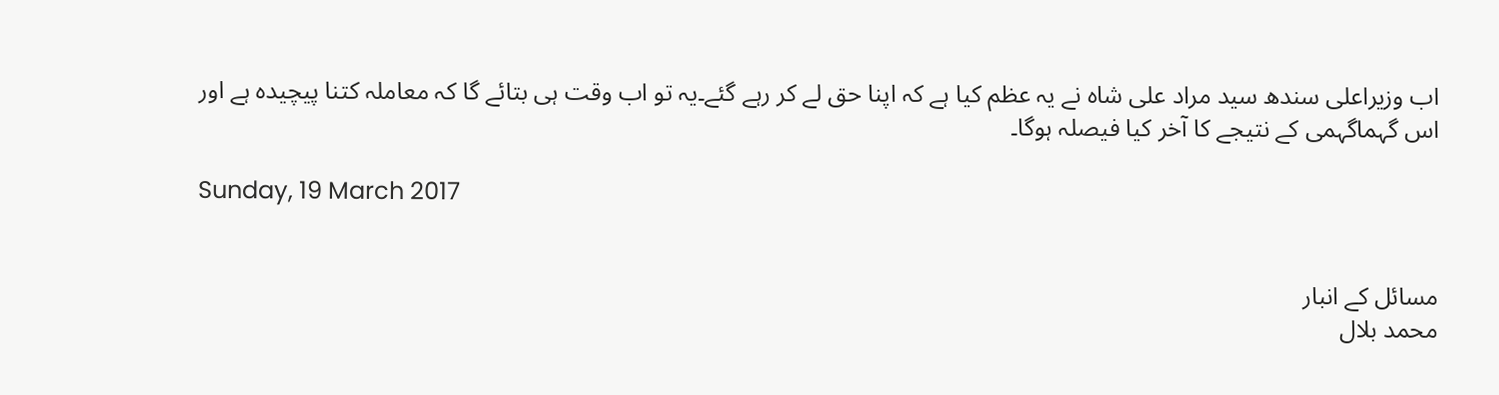اب وزیراعلی سندھ سید مراد علی شاہ نے یہ عظم کیا ہے کہ اپنا حق لے کر رہے گئے۔یہ تو اب وقت ہی بتائے گا کہ معاملہ کتنا پیچیدہ ہے اور اس گہماگہمی کے نتیجے کا آخر کیا فیصلہ ہوگا۔

Sunday, 19 March 2017


مسائل کے انبار
محمد بلال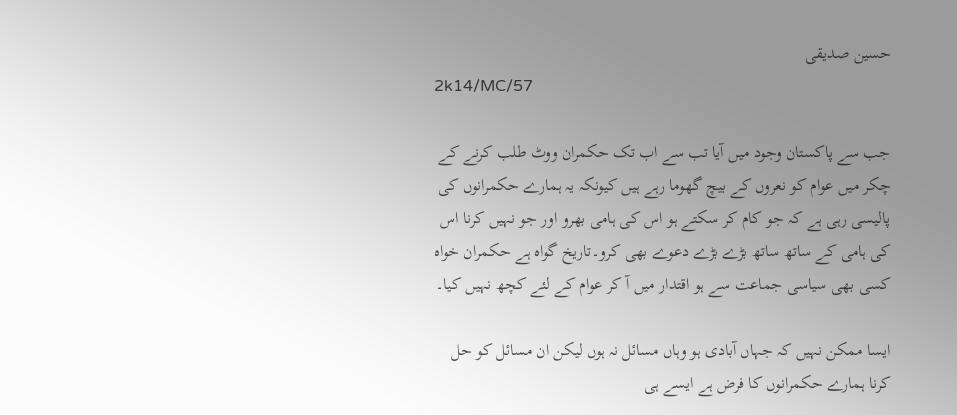حسین صدیقی
2k14/MC/57

جب سے پاکستان وجود میں آیا تب سے اب تک حکمران ووٹ طلب کرنے کے چکر میں عوام کو نعروں کے بیچ گھوما رہے ہیں کیونکہ یہ ہمارے حکمرانوں کی پالیسی رہی ہے کہ جو کام کر سکتے ہو اس کی ہامی بھرو اور جو نہیں کرنا اس کی ہامی کے ساتھ ساتھ بڑے بڑے دعوے بھی کرو۔تاریخ گواہ ہے حکمران خواہ کسی بھی سیاسی جماعت سے ہو اقتدار میں آ کر عوام کے لئے کچھ نہیں کیا۔

ایسا ممکن نہیں کہ جہاں آبادی ہو وہاں مسائل نہ ہوں لیکن ان مسائل کو حل کرنا ہمارے حکمرانوں کا فرض ہے ایسے ہی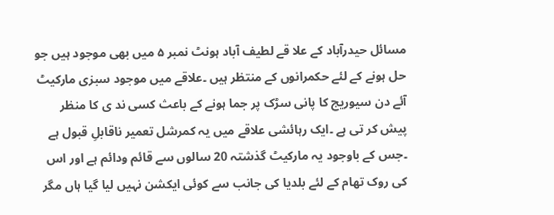مسائل حیدرآباد کے علا قے لطیف آباد ہونٹ نمبر ۵ میں بھی موجود ہیں جو حل ہونے کے لئے حکمرانوں کے منتظر ہیں ۔علاقے میں موجود سبزی مارکیٹ آئے دن سیوریج کا پانی سڑک پر جما ہونے کے باعث کسی ند ی کا منظر پیش کر تی ہے ۔ایک رہائشی علاقے میں یہ کمرشل تعمیر ناقابلِ قبول ہے ۔جس کے باوجود یہ مارکیٹ گذشتہ 20 سالوں سے قائم ودائم ہے اور اس کی روک تھام کے لئے بلدیا کی جانب سے کوئی ایکشن نہیں لیا گیا ہاں مگر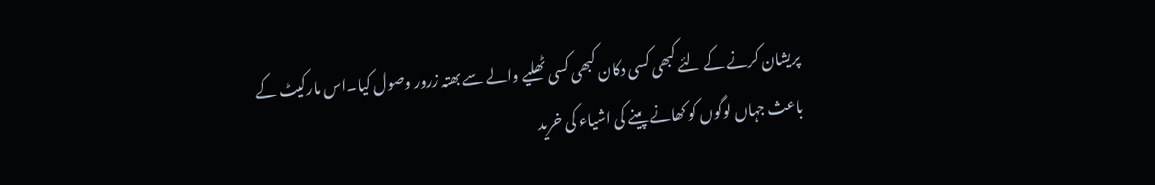پریشان کرنے کے لئے کبھی کسی دکان کبھی کسی ٹھلیے والے سے بھتہ زرور وصول کیا۔اس مارکیٹ کے باعث جہاں لوگوں کو کھانے پینے کی اشیاء کی خرید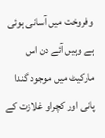وفروخت میں آسانی ہوئی ہے وہیں آئے دن اس مارکیٹ میں موجود گندا پانی اور کچراو غلازت کے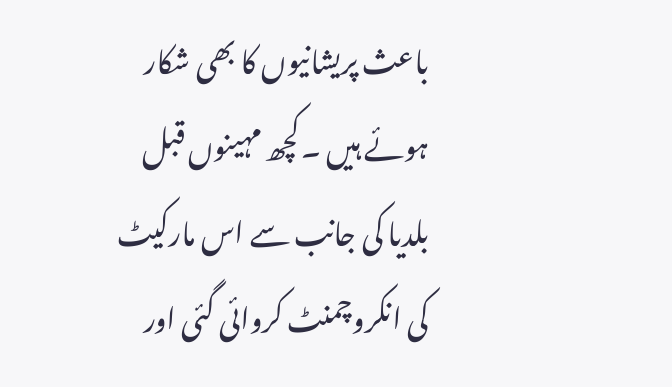باعث پریشانیوں کا بھی شکار ہوئے ہیں ۔کچھ مہینوں قبل بلدیا کی جانب سے اس مارکیٹ کی انکروچمنٹ کروائی گئی اور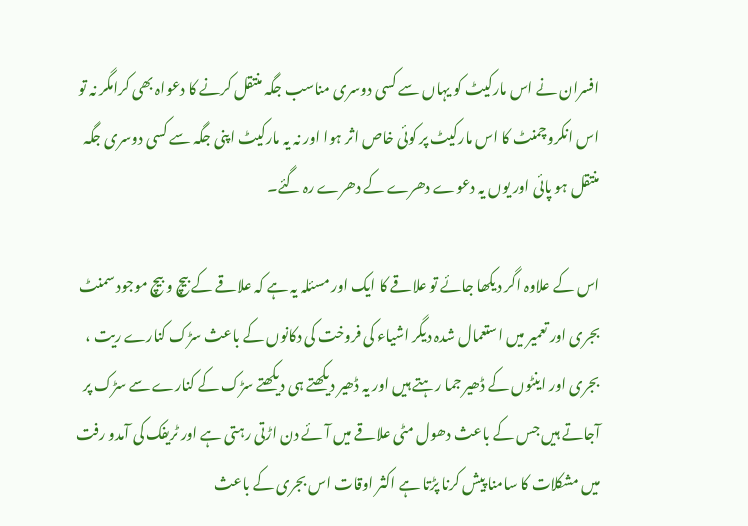افسران نے اس مارکیٹ کو یہاں سے کسی دوسری مناسب جگہ منتقل کرنے کا دعواہ بھی کرامگر نہ تو اس انکروچمنٹ کا اس مارکیٹ پر کوئی خاص اثر ہوا اور نہ یہ مارکیٹ اپنی جگہ سے کسی دوسری جگہ منتقل ہو پائی اور یوں یہ دعوے دھرے کے دھرے رہ گئے۔

اس کے علاوہ اگر دیکھا جائے تو علاقے کا ایک اور مسئلہ یہ ہے کہ علاقے کے بیچ و بیچ موجود سمنٹ بجری اور تعمیر میں استعمال شدہ دیگر اشیاء کی فروخت کی دکانوں کے باعث سڑک کنارے ریت ، بجری اور اینٹوں کے ڈھیر جما رہتے ہیں اور یہ ڈھیر دیکھتے ہی دیکھتے سڑک کے کنارے سے سڑک پر آجاتے ہیں جس کے باعث دھول مٹی علاقے میں آئے دن اڑتی رہتی ہے اور ٹریفک کی آمدو رفت میں مشکلات کا سامنا پیش کرنا پڑتا ہے اکثر اوقات اس بجری کے باعث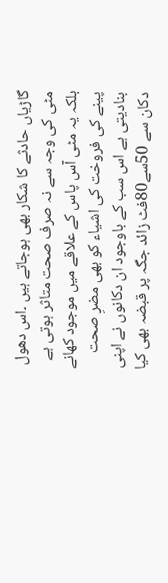گاڑیاں حادثے کا شکار بھی ہوجاتے ہیں ۔اس دھول مٹی کی وجہ سے نہ صرف صحت متاثر ہوتی ہے بلکہ یہ مٹی آس پاس کے علاقے میں موجود کھانے پینے کی فروخت کی اشیاء کو بھی مضرِ صحت بنادیتی ہے اس سب کے باوجود ان دکانوں نے اپنی دکان سے 50سے80فٹ زائد جگہ پر قبضہ بھی کیا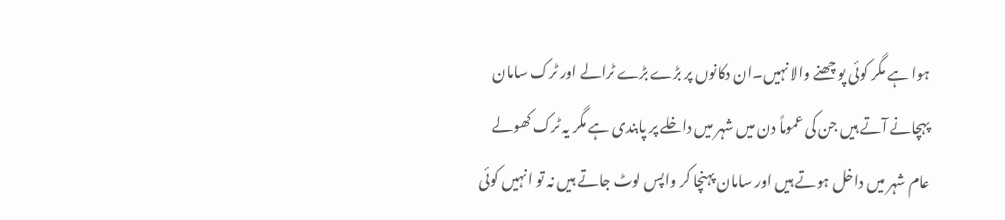ہوا ہے مگر کوئی پو چھنے والا نہیں۔ان دکانوں پر بڑے بڑے ٹرالے اور ٹرک سامان پہچانے آتے ہیں جن کی عموماً دن میں شہر میں داخلے پر پابندی ہے مگر یہ ٹرک کھولے عام شہر میں داخل ہوتے ہیں اور سامان پہنچا کر واپس لوٹ جاتے ہیں نہ تو انہیں کوئی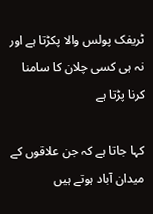ٹریفک پولس والا پکڑتا ہے اور نہ ہی کسی چلان کا سامنا کرنا پڑتا ہے

کہا جاتا ہے کہ جن علاقوں کے میدان آباد ہوتے ہیں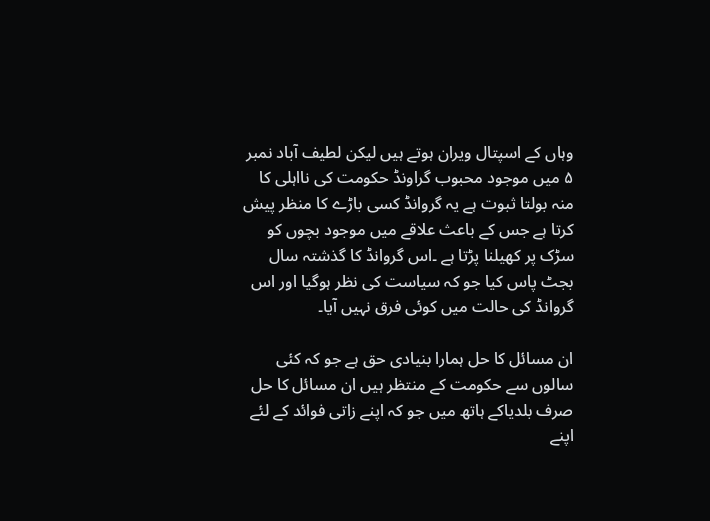وہاں کے اسپتال ویران ہوتے ہیں لیکن لطیف آباد نمبر ۵ میں موجود محبوب گراونڈ حکومت کی نااہلی کا منہ بولتا ثبوت ہے یہ گروانڈ کسی باڑے کا منظر پیش کرتا ہے جس کے باعث علاقے میں موجود بچوں کو سڑک پر کھیلنا پڑتا ہے ۔اس گروانڈ کا گذشتہ سال بجٹ پاس کیا جو کہ سیاست کی نظر ہوگیا اور اس گروانڈ کی حالت میں کوئی فرق نہیں آیا۔

ان مسائل کا حل ہمارا بنیادی حق ہے جو کہ کئی سالوں سے حکومت کے منتظر ہیں ان مسائل کا حل صرف بلدیاکے ہاتھ میں جو کہ اپنے زاتی فوائد کے لئے اپنے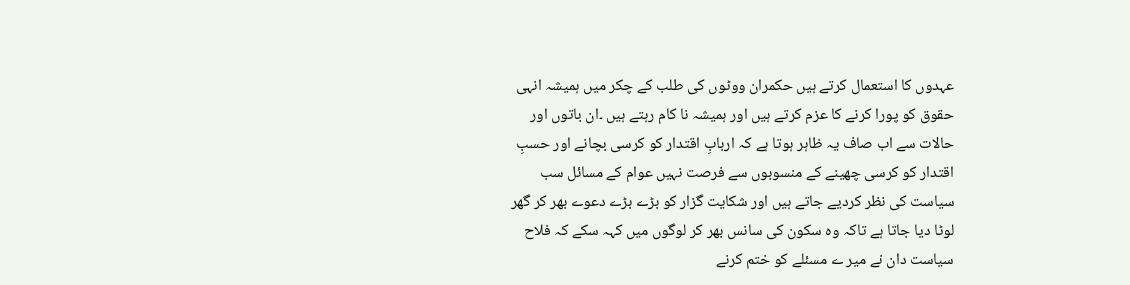عہدوں کا استعمال کرتے ہیں حکمران ووٹوں کی طلب کے چکر میں ہمیشہ انہی حقوق کو پورا کرنے کا عزم کرتے ہیں اور ہمیشہ نا کام رہتے ہیں ۔ان باتوں اور حالات سے اب صاف یہ ظاہر ہوتا ہے کہ اربابِ اقتدار کو کرسی بچانے اور حسبِ اقتدار کو کرسی چھینے کے منسوبوں سے فرصت نہیں عوام کے مسائل سب سیاست کی نظر کردیے جاتے ہیں اور شکایت گزار کو بڑے بڑے دعوے بھر کر گھر لوٹا دیا جاتا ہے تاکہ وہ سکون کی سانس بھر کر لوگوں میں کہہ سکے کہ فلاح سیاست دان نے میر ے مسئلے کو ختم کرنے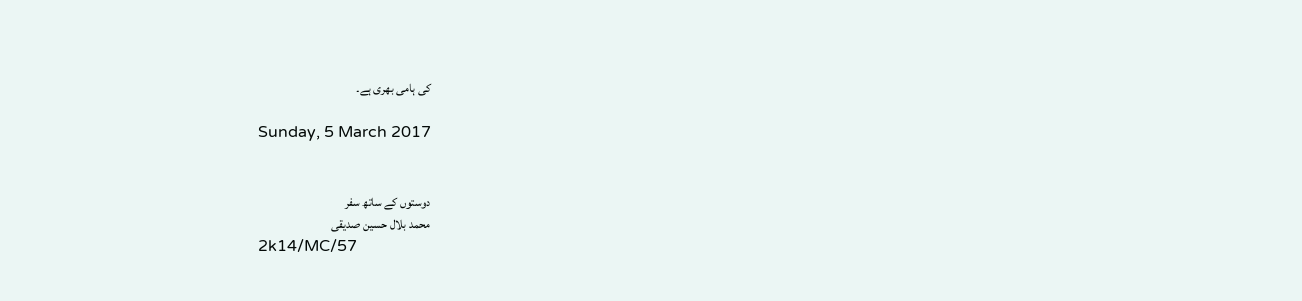کی ہامی بھری ہے۔

Sunday, 5 March 2017


دوستوں کے ساتھ سفر
محمد بلال حسین صدیقی
2k14/MC/57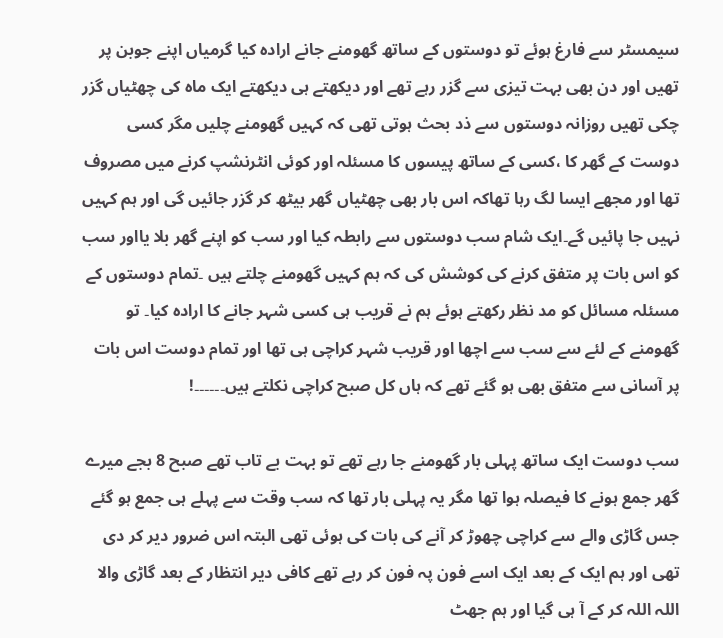سیمسٹر سے فارغ ہوئے تو دوستوں کے ساتھ گھومنے جانے ارادہ کیا گرمیاں اپنے جوبن پر تھیں اور دن بھی بہت تیزی سے گزر رہے تھے اور دیکھتے ہی دیکھتے ایک ماہ کی چھٹیاں گزر چکی تھیں روزانہ دوستوں سے ذد بحث ہوتی تھی کہ کہیں گھومنے چلیں مگر کسی دوست کے گھر کا ،کسی کے ساتھ پیسوں کا مسئلہ اور کوئی انٹرنشپ کرنے میں مصروف تھا اور مجھے ایسا لگ رہا تھاکہ اس بار بھی چھٹیاں گھر بیٹھ کر گزر جائیں گی اور ہم کہیں نہیں جا پائیں گے۔ایک شام سب دوستوں سے رابطہ کیا اور سب کو اپنے گھر بلا یااور سب کو اس بات پر متفق کرنے کی کوشش کی کہ ہم کہیں گھومنے چلتے ہیں ۔تمام دوستوں کے مسئلہ مسائل کو مد نظر رکھتے ہوئے ہم نے قریب ہی کسی شہر جانے کا ارادہ کیا۔ تو گھومنے کے لئے سے سب سے اچھا اور قریب شہر کراچی ہی تھا اور تمام دوست اس بات پر آسانی سے متفق بھی ہو گئے تھے کہ ہاں کل صبح کراچی نکلتے ہیں۔۔۔۔۔۔!

سب دوست ایک ساتھ پہلی بار گھومنے جا رہے تھے تو بہت بے تاب تھے صبح 8 بجے میرے گھر جمع ہونے کا فیصلہ ہوا تھا مگر یہ پہلی بار تھا کہ سب وقت سے پہلے ہی جمع ہو گئے جس گاڑی والے سے کراچی چھوڑ کر آنے کی بات کی ہوئی تھی البتہ اس ضرور دیر کر دی تھی اور ہم ایک کے بعد ایک اسے فون پہ فون کر رہے تھے کافی دیر انتظار کے بعد گاڑی والا اللہ اللہ کر کے آ ہی گیا اور ہم جھٹ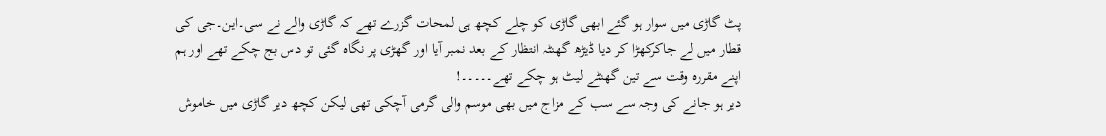پٹ گاڑی میں سوار ہو گئے ابھی گاڑی کو چلے کچھ ہی لمحات گزرے تھے کہ گاڑی والے نے سی۔این۔جی کی قطار میں لے جاکرکھڑا کر دیا ڈیڑھ گھنٹہ انتظار کے بعد نمبر آیا اور گھڑی پر نگاہ گئی تو دس بج چکے تھے اور ہم اپنے مقررہ وقت سے تین گھنٹے لیٹ ہو چکے تھے۔۔۔۔۔!
دیر ہو جانے کی وجہ سے سب کے مزاج میں بھی موسم والی گرمی آچکی تھی لیکن کچھ دیر گاڑی میں خاموش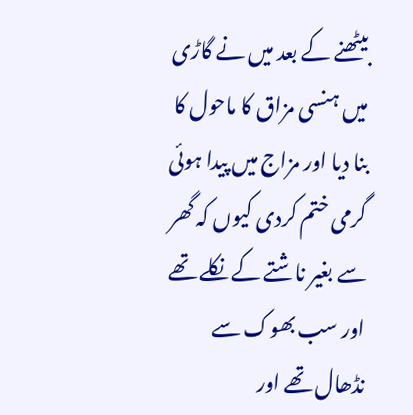بیٹھنے کے بعد میں نے گاڑی میں ہنسی مزاق کا ماحول کا بنا دیا اور مزاج میں پیدا ہوئی گرمی ختم کردی کیوں کہ گھر سے بغیر ناشتے کے نکلے تھے اور سب بھوک سے نڈھال تھے اور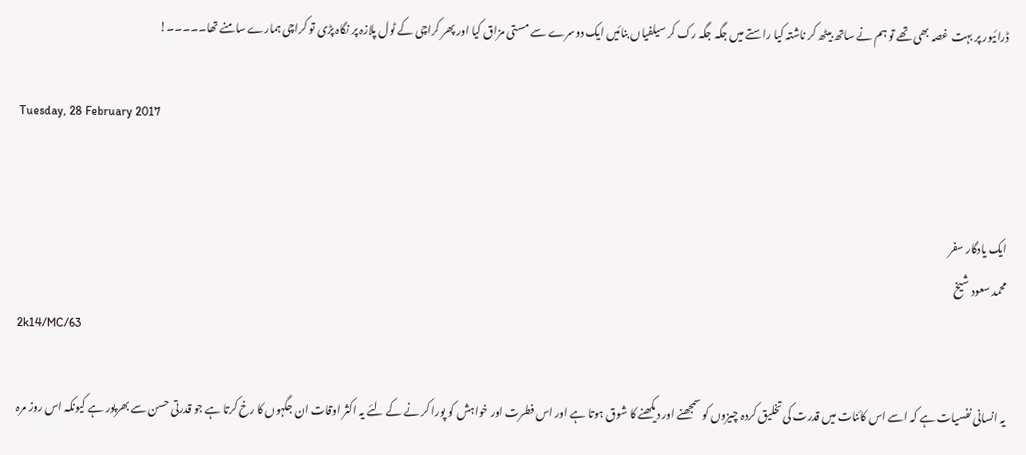ڈرائیور پر بہت غصہ بھی تھے تو ہم نے ساتھ بیٹھ کر ناشتہ کیا راستے میں جگہ جگہ رک کر سیلفیاں بنائیں ایک دوسرے سے مستی مزاق کیا اور پھر کراچی کے ٹول پلازہ پر نگاہ پڑی تو کراچی ہمارے سامنے تھا۔۔۔۔۔!

Tuesday, 28 February 2017


ایک یادگار سفر
محمد سعود شیخ
2k14/MC/63

یہ انسانی نفسیات ہے کہ اسے اس کائنات میں قدرت کی تخلیق کردہ چیزوں کو سمجھنے اور دیکھنے کا شوق ہوتا ہے اور اس فطرت اور خواہش کو پورا کر نے کے لئے یہ اکثر اوقات ان جگہوں کا رخ کرتا ہے جو قدرتی حسن سے بھرپور ہے کیونکہ اس روز مرہ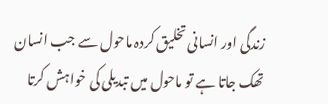زندگی اور انسانی تخلیق کردہ ماحول سے جب انسان تھک جاتا ہے تو ماحول میں تبدیلی کی خواہش کرتا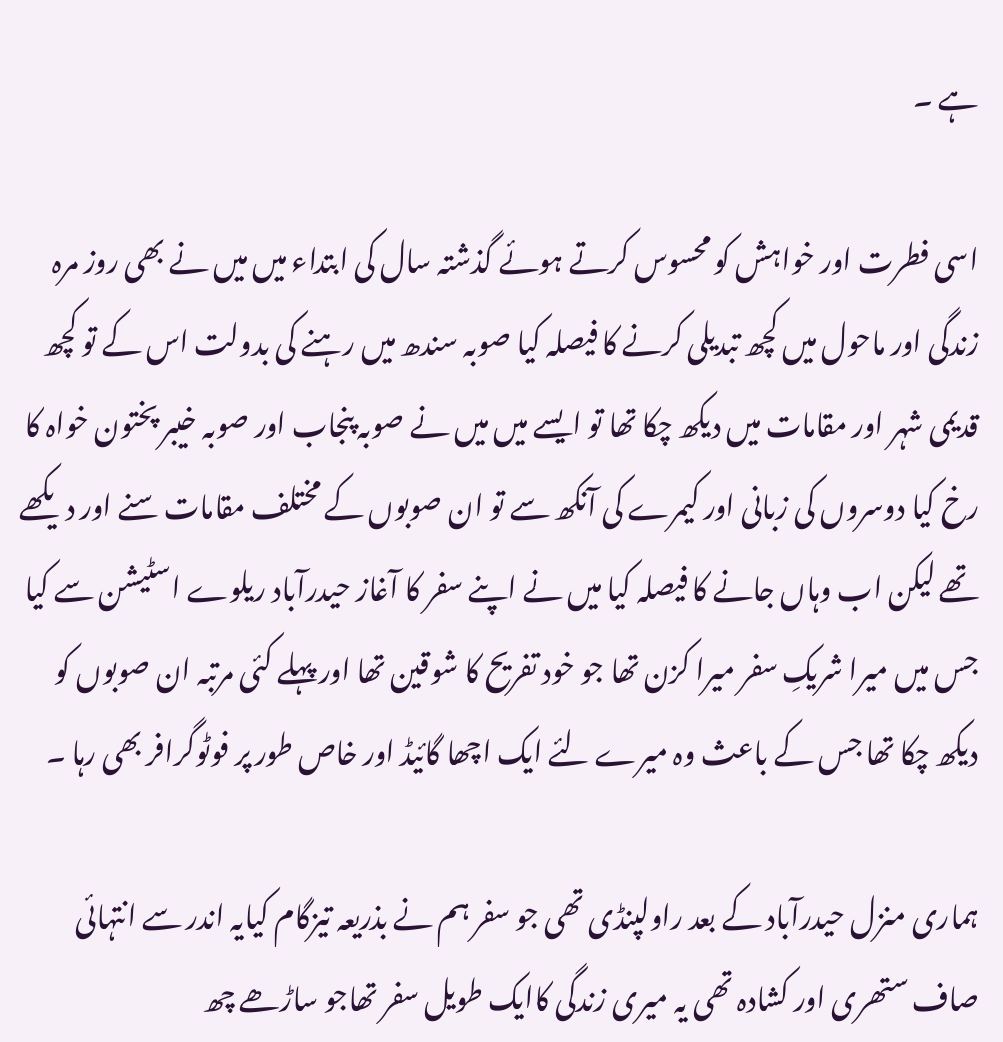ہے ۔

اسی فطرت اور خواہش کو محسوس کرتے ہوئے گذشتہ سال کی ابتداء میں میں نے بھی روز مرہ زندگی اور ماحول میں کچھ تبدیلی کرنے کا فیصلہ کیا صوبہ سندھ میں رہنے کی بدولت اس کے تو کچھ قدیمی شہر اور مقامات میں دیکھ چکا تھا تو ایسے میں میں نے صوبہ پنجاب اور صوبہ خیبر پختون خواہ کا رخ کیا دوسروں کی زبانی اور کیمرے کی آنکھ سے تو ان صوبوں کے مختلف مقامات سنے اور دیکھے تھے لیکن اب وہاں جانے کا فیصلہ کیا میں نے اپنے سفر کا آغاز حیدرآباد ریلوے اسٹیشن سے کیا جس میں میرا شریکِ سفر میرا کزن تھا جو خود تفریح کا شوقین تھا اور پہلے کئی مرتبہ ان صوبوں کو دیکھ چکا تھا جس کے باعث وہ میرے لئے ایک اچھا گائیڈ اور خاص طور پر فوٹوگرافر بھی رہا ۔

ہماری منزل حیدرآباد کے بعد راولپنڈی تھی جو سفر ہم نے بذریعہ تیزگام کیایہ اندر سے انتہائی صاف ستھری اور کشادہ تھی یہ میری زندگی کاایک طویل سفر تھاجو ساڑھے چھ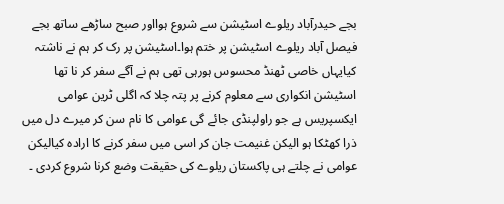بجے حیدرآباد ریلوے اسٹیشن سے شروع ہوااور صبح ساڑھے ساتھ بجے فیصل آباد ریلوے اسٹیشن پر ختم ہوا۔اسٹیشن پر رک کر ہم نے ناشتہ کیایہاں خاصی ٹھنڈ محسوس ہورہی تھی ہم نے آگے سفر کر نا تھا اسٹیشن انکواری سے معلوم کرنے پر پتہ چلا کہ اگلی ٹرین عوامی ایکسپریس ہے جو راولپنڈی جائے گی عوامی کا نام سن کر میرے دل میں ذرا کھٹکا ہو الیکن غنیمت جان کر اسی میں سفر کرنے کا ارادہ کیالیکن عوامی نے چلتے ہی پاکستان ریلوے کی حقیقت وضع کرنا شروع کردی ۔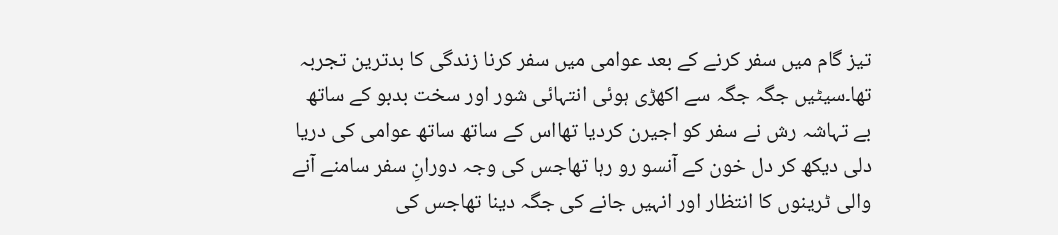تیز گام میں سفر کرنے کے بعد عوامی میں سفر کرنا زندگی کا بدترین تجربہ تھا۔سیٹیں جگہ جگہ سے اکھڑی ہوئی انتہائی شور اور سخت بدبو کے ساتھ بے تہاشہ رش نے سفر کو اجیرن کردیا تھااس کے ساتھ ساتھ عوامی کی دریا دلی دیکھ کر دل خون کے آنسو رو رہا تھاجس کی وجہ دورانِ سفر سامنے آنے والی ٹرینوں کا انتظار اور انہیں جانے کی جگہ دینا تھاجس کی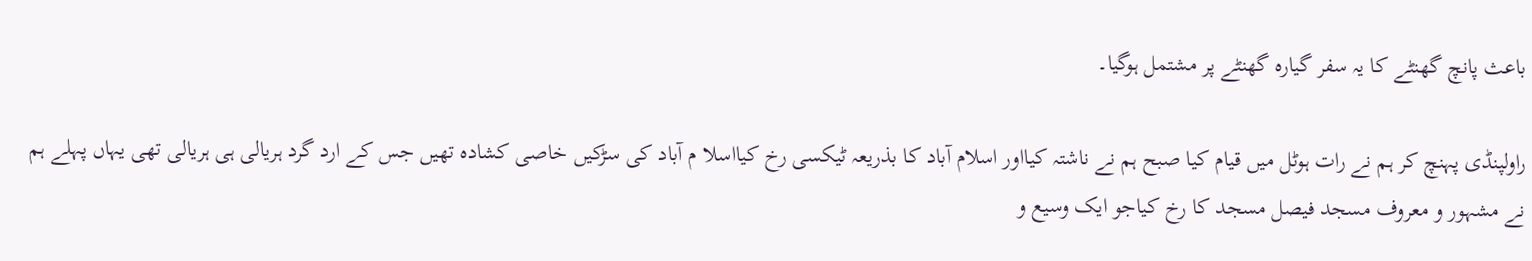باعث پانچ گھنٹے کا یہ سفر گیارہ گھنٹے پر مشتمل ہوگیا۔

راولپنڈی پہنچ کر ہم نے رات ہوٹل میں قیام کیا صبح ہم نے ناشتہ کیااور اسلام آباد کا بذریعہ ٹیکسی رخ کیااسلا م آباد کی سڑکیں خاصی کشادہ تھیں جس کے ارد گرد ہریالی ہی ہریالی تھی یہاں پہلے ہم نے مشہور و معروف مسجد فیصل مسجد کا رخ کیاجو ایک وسیع و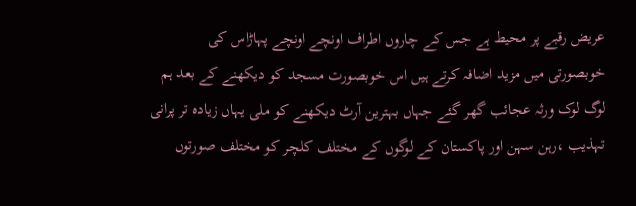عریض رقبے پر محیط ہے جس کے چاروں اطراف اونچے اونچے پہاڑاس کی خوبصورتی میں مزید اضافہ کرتے ہیں اس خوبصورت مسجد کو دیکھنے کے بعد ہم لوگ لوک ورثہ عجائب گھر گئے جہاں بہترین آرٹ دیکھنے کو ملی یہاں زیادہ تر پرانی تہذیب ،رہن سہن اور پاکستان کے لوگوں کے مختلف کلچر کو مختلف صورتوں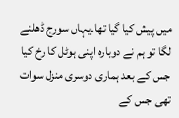میں پیش کیا گیا تھا۔یہاں سورج ڈھلنے لگا تو ہم نے دوبارہ اپنی ہوٹل کا رخ کیا جس کے بعد ہماری دوسری منزل سوات تھی جس کے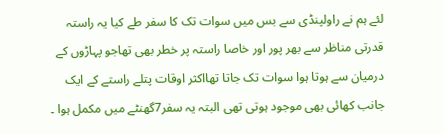لئے ہم نے راولپنڈی سے بس میں سوات تک کا سفر طے کیا یہ راستہ قدرتی مناظر سے بھر پور اور خاصا راستہ پر خطر بھی تھاجو پہاڑوں کے درمیان سے ہوتا ہوا سوات تک جاتا تھااکثر اوقات پتلے راستے کے ایک جانب کھائی بھی موجود ہوتی تھی البتہ یہ سفر7گھنٹے میں مکمل ہوا ۔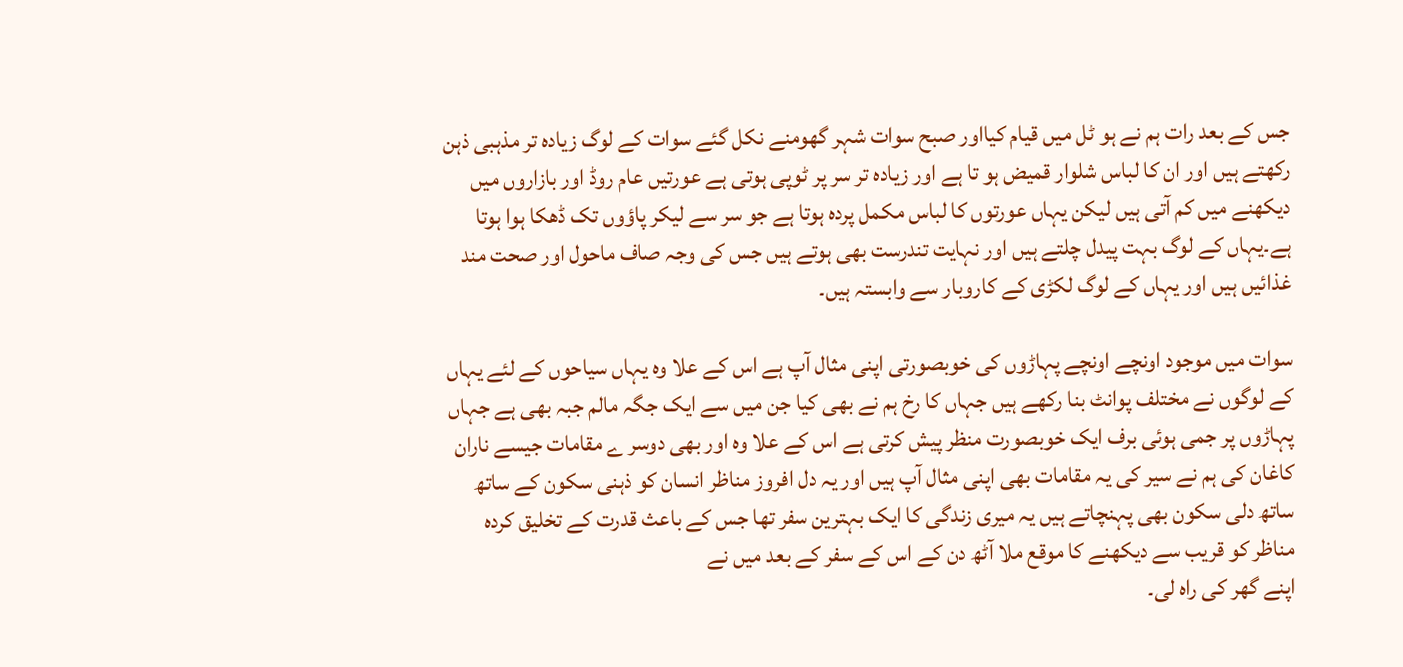جس کے بعد رات ہم نے ہو ٹل میں قیام کیااور صبح سوات شہر گھومنے نکل گئے سوات کے لوگ زیادہ تر مذہبی ذہن رکھتے ہیں اور ان کا لباس شلوار قمیض ہو تا ہے اور زیادہ تر سر پر ٹوپی ہوتی ہے عورتیں عام روڈ اور بازاروں میں دیکھنے میں کم آتی ہیں لیکن یہاں عورتوں کا لباس مکمل پردہ ہوتا ہے جو سر سے لیکر پاؤوں تک ڈھکا ہوا ہوتا ہے۔یہاں کے لوگ بہت پیدل چلتے ہیں اور نہایت تندرست بھی ہوتے ہیں جس کی وجہ صاف ماحول اور صحت مند غذائیں ہیں اور یہاں کے لوگ لکڑی کے کاروبار سے وابستہ ہیں۔

سوات میں موجود اونچے اونچے پہاڑوں کی خوبصورتی اپنی مثال آپ ہے اس کے علا وہ یہاں سیاحوں کے لئے یہاں کے لوگوں نے مختلف پوانٹ بنا رکھے ہیں جہاں کا رخ ہم نے بھی کیا جن میں سے ایک جگہ مالم جبہ بھی ہے جہاں پہاڑوں پر جمی ہوئی برف ایک خوبصورت منظر پیش کرتی ہے اس کے علا وہ اور بھی دوسر ے مقامات جیسے ناران کاغان کی ہم نے سیر کی یہ مقامات بھی اپنی مثال آپ ہیں اور یہ دل افروز مناظر انسان کو ذہنی سکون کے ساتھ ساتھ دلی سکون بھی پہنچاتے ہیں یہ میری زندگی کا ایک بہترین سفر تھا جس کے باعث قدرت کے تخلیق کردہ مناظر کو قریب سے دیکھنے کا موقع ملا آٹھ دن کے اس کے سفر کے بعد میں نے
اپنے گھر کی راہ لی۔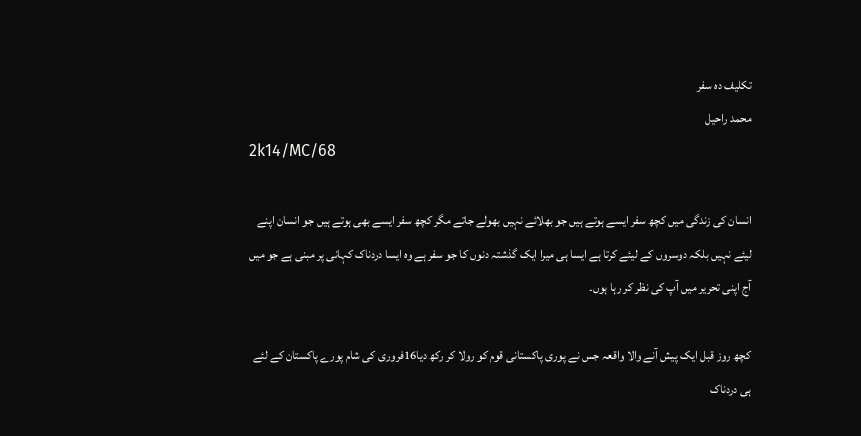تکلیف دہ سفر
محمد راحیل
2k14/MC/68

انسان کی زندگی میں کچھ سفر ایسے ہوتے ہیں جو بھلائے نہیں بھولے جاتے مگر کچھ سفر ایسے بھی ہوتے ہیں جو انسان اپنے لیئے نہیں بلکہ دوسروں کے لیئے کرتا ہے ایسا ہی میرا ایک گذشتہ دنوں کا جو سفر ہے وہ ایسا دردناک کہانی پر مبنی ہے جو میں آج اپنی تحریر میں آپ کی نظر کر رہا ہوں۔

کچھ روز قبل ایک پیش آنے والا واقعہ جس نے پوری پاکستانی قوم کو رولا کر رکھ دیا16فروری کی شام پورے پاکستان کے لئے ہی دردناک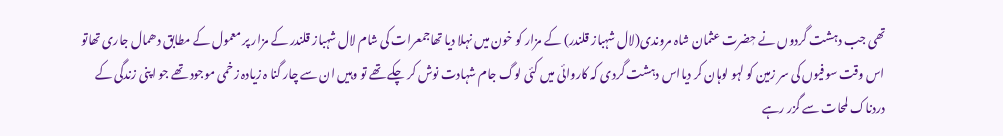تھی جب دہشت گردوں نے حٖضرت عثمان شاہ مروندی(لال شہباز قلندر) کے مزار کو خون میں نہلا دیا تھاجمعرات کی شام لال شہباز قلندر کے مزار پر معمول کے مطابق دھمال جاری تھاتو اس وقت سوفیوں کی سر زمین کو لہو لوہان کر دیااس دہشت گردی کہ کاروائی میں کئی لوگ جام شہادت نوش کر چکے تھے تو وہیں ان سے چار گنا ہ زیادہ زخمی موجود تھے جو اپنی زندگی کے دردناک لمحات سے گزر رہے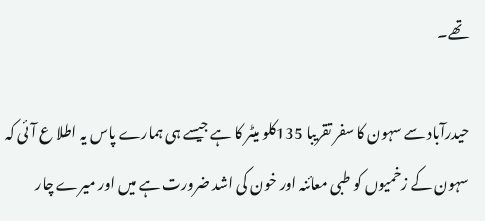تھے۔

حیدرآباد سے سہون کا سفر تقریبا 135کلو میٹر کا ہے جیسے ہی ہمارے پاس یہ اطلا ع آئی کہ سہون کے زخمیوں کو طبی معائنہ اور خون کی اشد ضرورت ہے میں اور میرے چار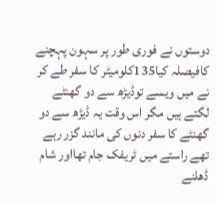دوستوں نے فوری طور پر سہون پہچنے کافیصلہ کیا135کلومیٹر کا سفر طے کر نے میں ویسے توڈیڑھ سے دو گھنٹے لگتے ہیں مگر اس وقت یہ ڈیڑھ سے دو گھنٹے کا سفر دنوں کی مانند گزر رہے تھے راستے میں ٹریفک جام تھااور شام ڈھلنے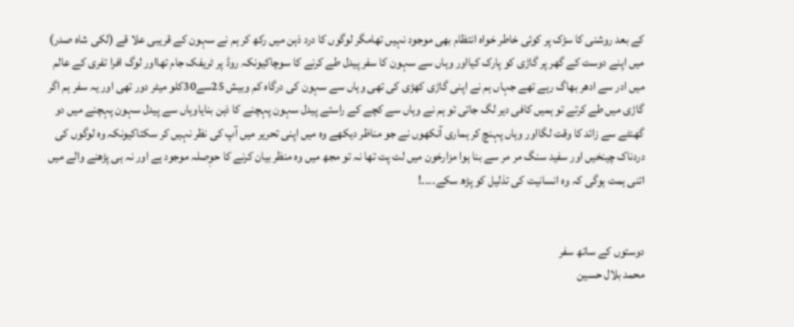کے بعد روشنی کا سڑک پر کوئی خاطر خواہ انتظام بھی موجود نہیں تھامگر لوگوں کا درد ذہن میں رکھ کر ہم نے سہون کے قریبی علا قے (لکی شاہ صدر) میں اپنے دوست کے گھر پر گاڑی کو پارک کیااور وہاں سے سہون کا سفر پیدل طے کرنے کا سوچاکیونکہ روڈ پر ٹریفک جام تھااور لوگ افرا تفری کے عالم میں ادر سے ادھر بھاگ رہے تھے جہاں ہم نے اپنی گاڑی کھڑی کی تھی وہاں سے سہون کی درگاہ کم وبیش 25سے30کلو میٹر دور تھی اور یہ سفر ہم اگر گاڑی میں طے کرتے تو ہمیں کافی دیر لگ جاتی تو ہم نے وہاں سے کچے کے راستے پیدل سہون پہچنے کا ذہن بنایاوہاں سے پیدل سہون پہچنے میں دو گھنٹے سے زائد کا وقت لگااور وہاں پہنچ کر ہماری آنکھوں نے جو مناظر دیکھے وہ میں اپنی تحریر میں آپ کی نظر نہیں کر سکتاکیونکہ وہ لوگوں کی دردناک چینخیں اور سفید سنگ مر مر سے بنا ہوا مزارخون میں لت پت تھا نہ تو مجھ میں وہ منظر بیان کرنے کا حوٖصلہ موجود ہے اور نہ ہی پڑھنے والے میں اتنی ہمت ہوگی کہ وہ انسانیت کی تذلیل کو پڑھ سکے۔۔۔۔!


دوستوں کے ساتھ سفر
محمد بلال حسین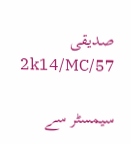صدیقی
2k14/MC/57

سیمسٹر سے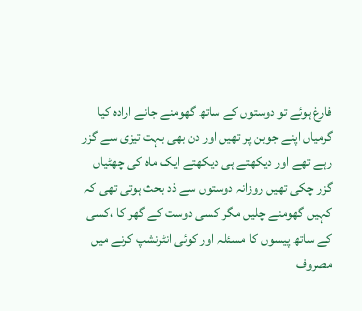فارغ ہوئے تو دوستوں کے ساتھ گھومنے جانے ارادہ کیا گرمیاں اپنے جوبن پر تھیں اور دن بھی بہت تیزی سے گزر رہے تھے اور دیکھتے ہی دیکھتے ایک ماہ کی چھٹیاں گزر چکی تھیں روزانہ دوستوں سے ذد بحث ہوتی تھی کہ کہیں گھومنے چلیں مگر کسی دوست کے گھر کا ،کسی کے ساتھ پیسوں کا مسئلہ اور کوئی انٹرنشپ کرنے میں مصروف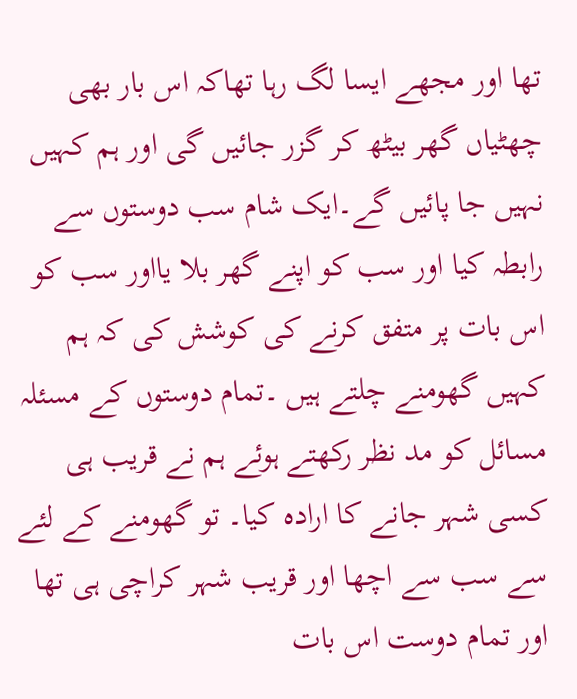تھا اور مجھے ایسا لگ رہا تھاکہ اس بار بھی چھٹیاں گھر بیٹھ کر گزر جائیں گی اور ہم کہیں نہیں جا پائیں گے۔ایک شام سب دوستوں سے رابطہ کیا اور سب کو اپنے گھر بلا یااور سب کو اس بات پر متفق کرنے کی کوشش کی کہ ہم کہیں گھومنے چلتے ہیں ۔تمام دوستوں کے مسئلہ مسائل کو مد نظر رکھتے ہوئے ہم نے قریب ہی کسی شہر جانے کا ارادہ کیا۔ تو گھومنے کے لئے سے سب سے اچھا اور قریب شہر کراچی ہی تھا اور تمام دوست اس بات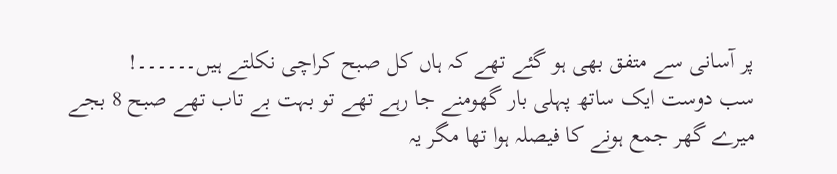پر آسانی سے متفق بھی ہو گئے تھے کہ ہاں کل صبح کراچی نکلتے ہیں۔۔۔۔۔۔!
سب دوست ایک ساتھ پہلی بار گھومنے جا رہے تھے تو بہت بے تاب تھے صبح 8 بجے میرے گھر جمع ہونے کا فیصلہ ہوا تھا مگر یہ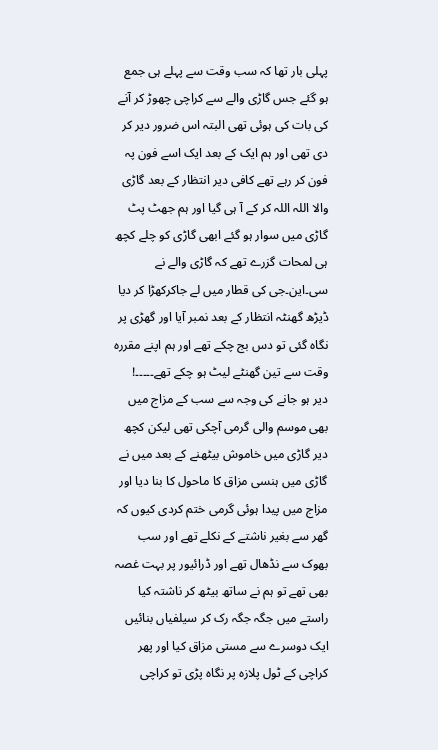پہلی بار تھا کہ سب وقت سے پہلے ہی جمع ہو گئے جس گاڑی والے سے کراچی چھوڑ کر آنے کی بات کی ہوئی تھی البتہ اس ضرور دیر کر دی تھی اور ہم ایک کے بعد ایک اسے فون پہ فون کر رہے تھے کافی دیر انتظار کے بعد گاڑی والا اللہ اللہ کر کے آ ہی گیا اور ہم جھٹ پٹ گاڑی میں سوار ہو گئے ابھی گاڑی کو چلے کچھ ہی لمحات گزرے تھے کہ گاڑی والے نے سی۔این۔جی کی قطار میں لے جاکرکھڑا کر دیا ڈیڑھ گھنٹہ انتظار کے بعد نمبر آیا اور گھڑی پر نگاہ گئی تو دس بج چکے تھے اور ہم اپنے مقررہ وقت سے تین گھنٹے لیٹ ہو چکے تھے۔۔۔۔۔!
دیر ہو جانے کی وجہ سے سب کے مزاج میں بھی موسم والی گرمی آچکی تھی لیکن کچھ دیر گاڑی میں خاموش بیٹھنے کے بعد میں نے گاڑی میں ہنسی مزاق کا ماحول کا بنا دیا اور مزاج میں پیدا ہوئی گرمی ختم کردی کیوں کہ گھر سے بغیر ناشتے کے نکلے تھے اور سب بھوک سے نڈھال تھے اور ڈرائیور پر بہت غصہ بھی تھے تو ہم نے ساتھ بیٹھ کر ناشتہ کیا راستے میں جگہ جگہ رک کر سیلفیاں بنائیں ایک دوسرے سے مستی مزاق کیا اور پھر کراچی کے ٹول پلازہ پر نگاہ پڑی تو کراچی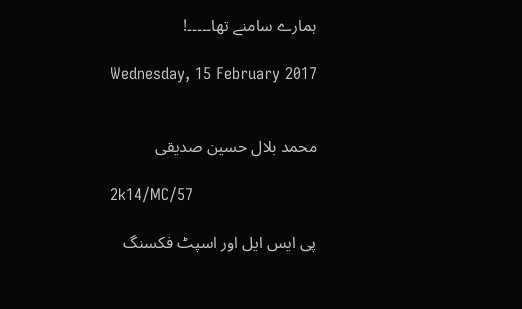ہمارے سامنے تھا۔۔۔۔۔!

Wednesday, 15 February 2017


محمد بلال حسین صدیقی

2k14/MC/57

پی ایس ایل اور اسپٹ فکسنگ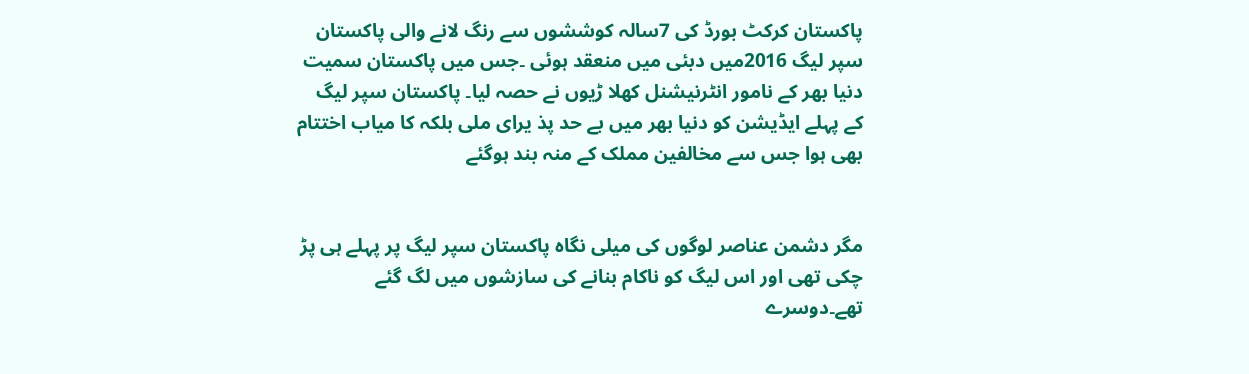پاکستان کرکٹ بورڈ کی 7سالہ کوششوں سے رنگ لانے والی پاکستان سپر لیگ 2016میں دبئی میں منعقد ہوئی ۔جس میں پاکستان سمیت دنیا بھر کے نامور انٹرنیشنل کھلا ڑیوں نے حصہ لیا۔ پاکستان سپر لیگ کے پہلے ایڈیشن کو دنیا بھر میں بے حد پذ یرای ملی بلکہ کا میاب اختتام بھی ہوا جس سے مخالفین مملک کے منہ بند ہوگئے


مگر دشمن عناصر لوگوں کی میلی نگاہ پاکستان سپر لیگ پر پہلے ہی پڑ چکی تھی اور اس لیگ کو ناکام بنانے کی سازشوں میں لگ گئے تھے۔دوسرے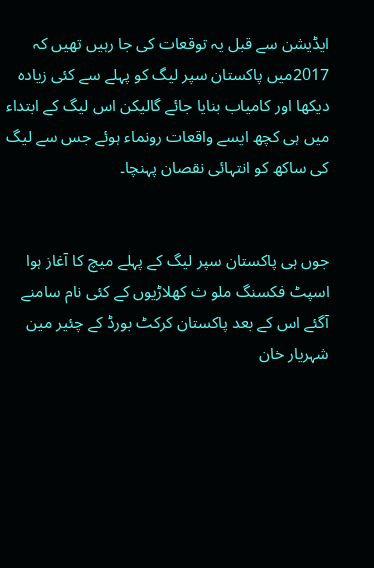ایڈیشن سے قبل یہ توقعات کی جا رہیں تھیں کہ 2017میں پاکستان سپر لیگ کو پہلے سے کئی زیادہ دیکھا اور کامیاب بنایا جائے گالیکن اس لیگ کے ابتداء میں ہی کچھ ایسے واقعات رونماء ہوئے جس سے لیگ کی ساکھ کو انتہائی نقصان پہنچا۔


جوں ہی پاکستان سپر لیگ کے پہلے میچ کا آغاز ہوا اسپٹ فکسنگ ملو ث کھلاڑیوں کے کئی نام سامنے آگئے اس کے بعد پاکستان کرکٹ بورڈ کے چئیر مین شہریار خان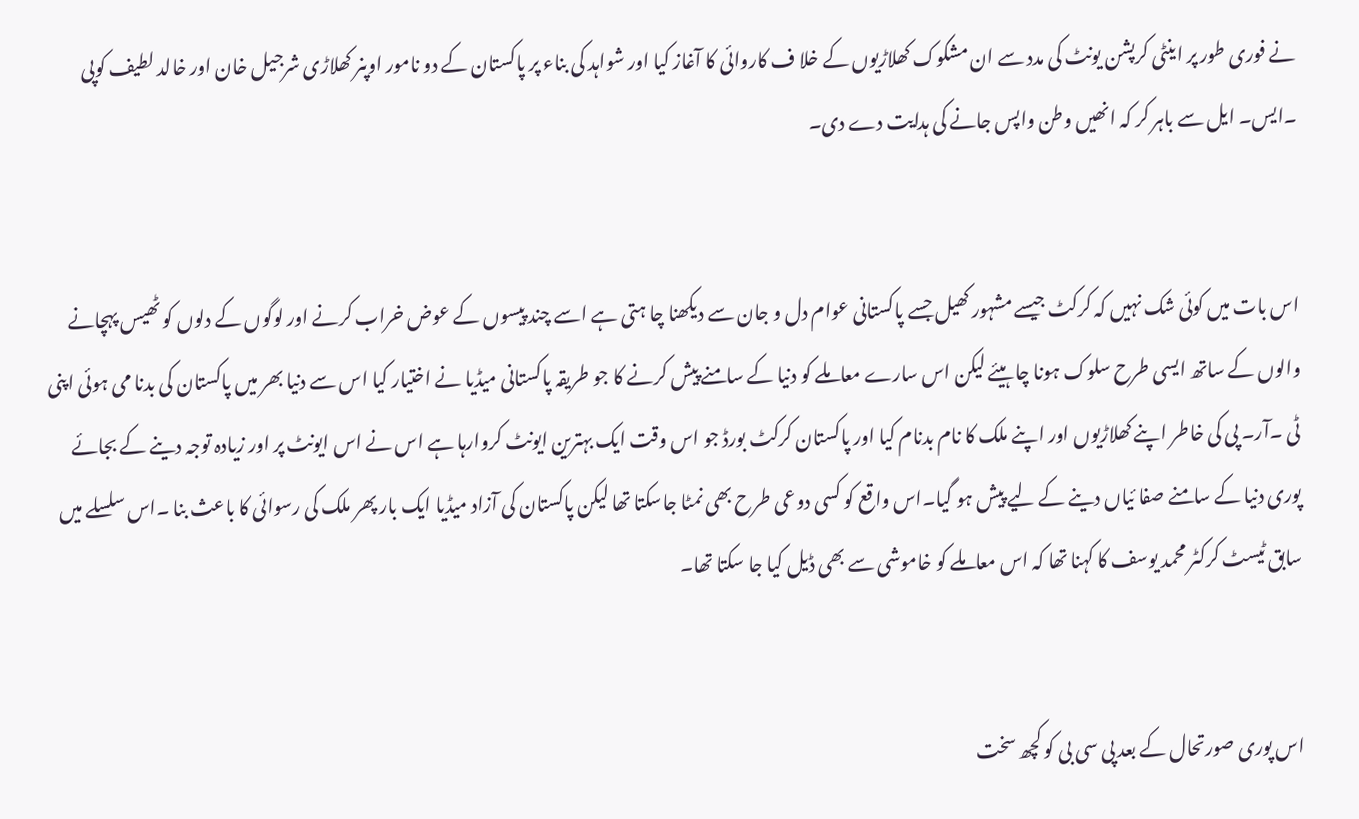نے فوری طور پر اینٹی کرپشن یونٹ کی مدد سے ان مشکوک کھلاڑیوں کے خلا ف کاروائی کا آغاز کیا اور شواہد کی بناء پر پاکستان کے دو نامور اوپنر کھلاڑی شرجیل خان اور خالد لطیف کوپی ۔ایس۔ ایل سے باہر کر کہ انھیں وطن واپس جانے کی ہدایت دے دی۔


اس بات میں کوئی شک نہیں کہ کرکٹ جیسے مشہور کھیل جسے پاکستانی عوام دل و جان سے دیکھنا چا ہتی ہے اسے چند پیسوں کے عوض خراب کرنے اور لوگوں کے دلوں کو ٹھیس پہچانے والوں کے ساتھ ایسی طرح سلوک ہونا چا ہیئے لیکن اس سارے معاملے کو دنیا کے سامنے پیش کرنے کا جو طریقہ پاکستانی میڈیا نے اختیار کیا اس سے دنیا بھر میں پاکستان کی بدنا می ہوئی اپنی ٹی ۔آر۔ پی کی خاطر اپنے کھلاڑیوں اور اپنے ملک کا نام بدنام کیا اور پاکستان کرکٹ بورڈ جو اس وقت ایک بہترین ایونٹ کروارہا ہے اس نے اس ایونٹ پر اور زیادہ توجہ دینے کے بجائے پوری دنیا کے سامنے صفا ئیاں دینے کے لیے پیش ہو گیا۔اس واقع کو کسی دوعی طرح بھی نمٹا جاسکتا تھا لیکن پاکستان کی آزاد میڈیا ایک بار پھر ملک کی رسوائی کا باعث بنا ۔اس سلسلے میں سابق ٹیسٹ کرکٹر محمد یوسف کا کہنا تھا کہ اس معاملے کو خاموشی سے بھی ڈیل کیا جا سکتا تھا۔


اس پوری صورتحال کے بعد پی سی بی کو کچھ سخت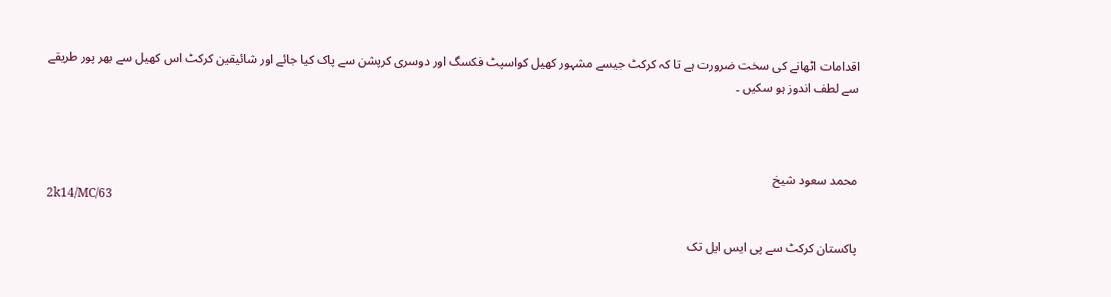اقدامات اٹھانے کی سخت ضرورت ہے تا کہ کرکٹ جیسے مشہور کھیل کواسپٹ فکسگ اور دوسری کرپشن سے پاک کیا جائے اور شائیقین کرکٹ اس کھیل سے بھر پور طریقے سے لطف اندوز ہو سکیں ۔



محمد سعود شیخ
2k14/MC/63

پاکستان کرکٹ سے پی ایس ایل تک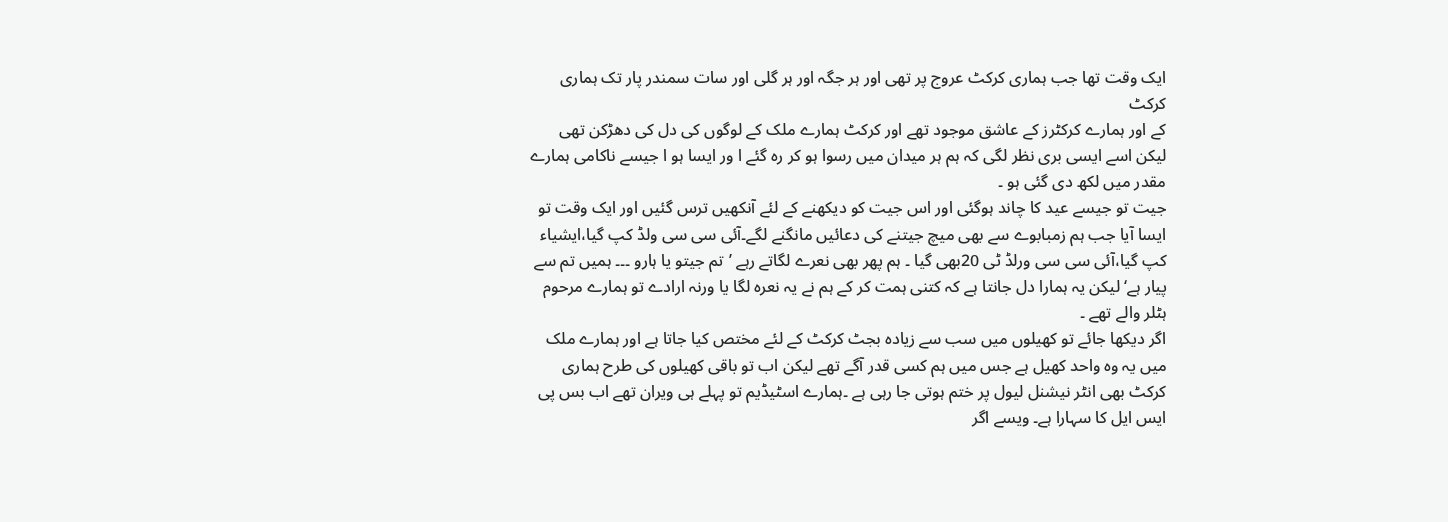ایک وقت تھا جب ہماری کرکٹ عروج پر تھی اور ہر جگہ اور ہر گلی اور سات سمندر پار تک ہماری کرکٹ
کے اور ہمارے کرکٹرز کے عاشق موجود تھے اور کرکٹ ہمارے ملک کے لوگوں کی دل کی دھڑکن تھی لیکن اسے ایسی بری نظر لگی کہ ہم ہر میدان میں رسوا ہو کر رہ گئے ا ور ایسا ہو ا جیسے ناکامی ہمارے مقدر میں لکھ دی گئی ہو ۔
جیت تو جیسے عید کا چاند ہوگئی اور اس جیت کو دیکھنے کے لئے آنکھیں ترس گئیں اور ایک وقت تو ایسا آیا جب ہم زمبابوے سے بھی میچ جیتنے کی دعائیں مانگنے لگے۔آئی سی سی ولڈ کپ گیا،ایشیاء کپ گیا،آئی سی سی ورلڈ ٹی 20بھی گیا ۔ ہم پھر بھی نعرے لگاتے رہے ’تم جیتو یا ہارو ۔۔۔ ہمیں تم سے پیار ہے‘ لیکن یہ ہمارا دل جانتا ہے کہ کتنی ہمت کر کے ہم نے یہ نعرہ لگا یا ورنہ ارادے تو ہمارے مرحوم ہٹلر والے تھے ۔
اگر دیکھا جائے تو کھیلوں میں سب سے زیادہ بجٹ کرکٹ کے لئے مختص کیا جاتا ہے اور ہمارے ملک میں یہ وہ واحد کھیل ہے جس میں ہم کسی قدر آگے تھے لیکن اب تو باقی کھیلوں کی طرح ہماری کرکٹ بھی انٹر نیشنل لیول پر ختم ہوتی جا رہی ہے ۔ہمارے اسٹیڈیم تو پہلے ہی ویران تھے اب بس پی ایس ایل کا سہارا ہے۔ ویسے اگر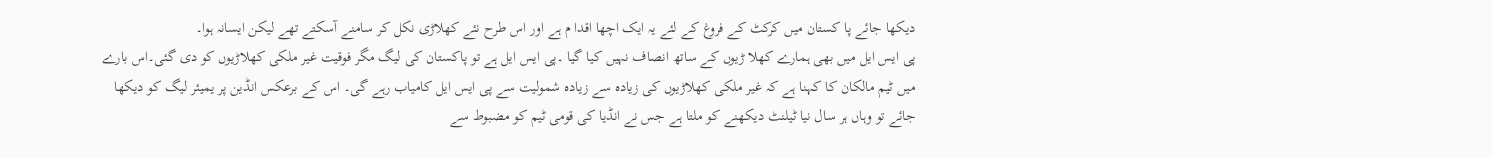دیکھا جائے پا کستان میں کرکٹ کے فروغ کے لئے یہ ایک اچھا اقدا م ہے اور اس طرح نئے کھلاڑی نکل کر سامنے آسکتے تھے لیکن ایسانہ ہوا۔
پی ایس ایل میں بھی ہمارے کھلا ڑیوں کے ساتھ انصاف نہیں کیا گیا ۔پی ایس ایل ہے تو پاکستان کی لیگ مگر فوقیت غیر ملکی کھلاڑیوں کو دی گئی۔اس بارے میں ٹیم مالکان کا کہنا ہے کہ غیر ملکی کھلاڑیوں کی زیادہ سے زیادہ شمولیت سے پی ایس ایل کامیاب رہے گی۔ اس کے برعکس انڈین پر یمیئر لیگ کو دیکھا جائے تو وہاں ہر سال نیا ٹیلنٹ دیکھنے کو ملتا ہے جس نے انڈیا کی قومی ٹیم کو مضبوط سے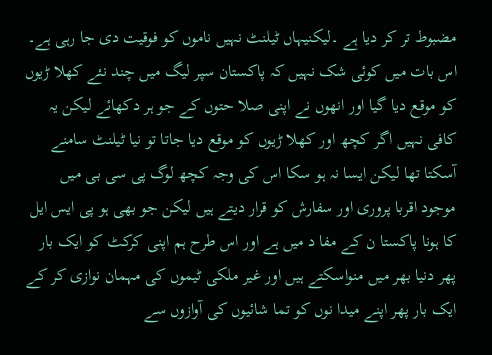مضبوط تر کر دیا ہے ۔لیکنیہاں ٹیلنٹ نہیں ناموں کو فوقیت دی جا رہی ہے۔
اس بات میں کوئی شک نہیں کہ پاکستان سپر لیگ میں چند نئے کھلا ڑیوں کو موقع دیا گیا اور انھوں نے اپنی صلا حتوں کے جو ہر دکھائے لیکن یہ کافی نہیں اگر کچھ اور کھلا ڑیوں کو موقع دیا جاتا تو نیا ٹیلنٹ سامنے آسکتا تھا لیکن ایسا نہ ہو سکا اس کی وجہ کچھ لوگ پی سی بی میں موجود اقربا پروری اور سفارش کو قرار دیتے ہیں لیکن جو بھی ہو پی ایس ایل کا ہونا پاکستا ن کے مفا د میں ہے اور اس طرح ہم اپنی کرکٹ کو ایک بار پھر دنیا بھر میں منواسکتے ہیں اور غیر ملکی ٹیموں کی مہمان نوازی کر کے ایک بار پھر اپنے میدا نوں کو تما شائیوں کی آوازوں سے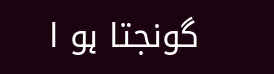گونجتا ہو ا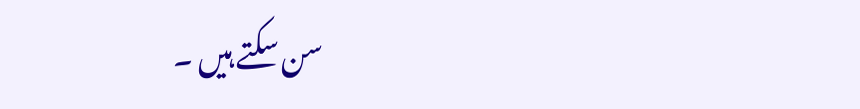سن سکتے ہیں ۔